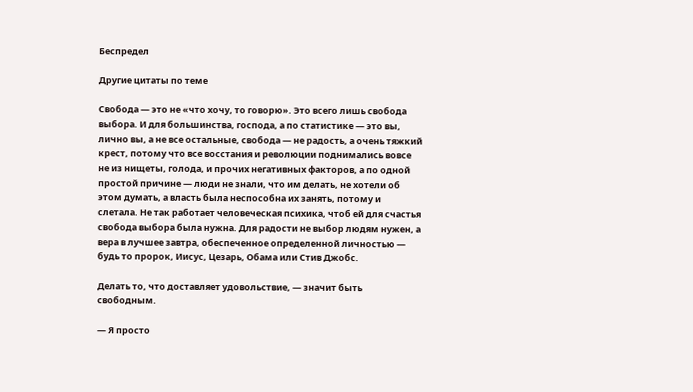Беспредел

Другие цитаты по теме

Свобода — это не «что хочу, то говорю». Это всего лишь свобода выбора. И для большинства, господа, а по статистике — это вы, лично вы, а не все остальные, свобода — не радость, а очень тяжкий крест, потому что все восстания и революции поднимались вовсе не из нищеты, голода, и прочих негативных факторов, а по одной простой причине — люди не знали, что им делать, не хотели об этом думать, а власть была неспособна их занять, потому и слетала. Не так работает человеческая психика, чтоб ей для счастья свобода выбора была нужна. Для радости не выбор людям нужен, а вера в лучшее завтра, обеспеченное определенной личностью — будь то пророк, Иисус, Цезарь, Обама или Стив Джобс.

Делать то, что доставляет удовольствие, — значит быть свободным.

— Я просто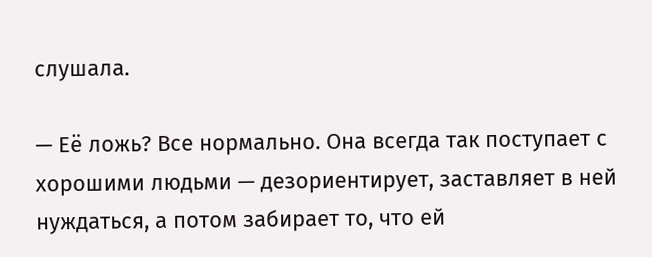слушала.

— Её ложь? Все нормально. Она всегда так поступает с хорошими людьми — дезориентирует, заставляет в ней нуждаться, а потом забирает то, что ей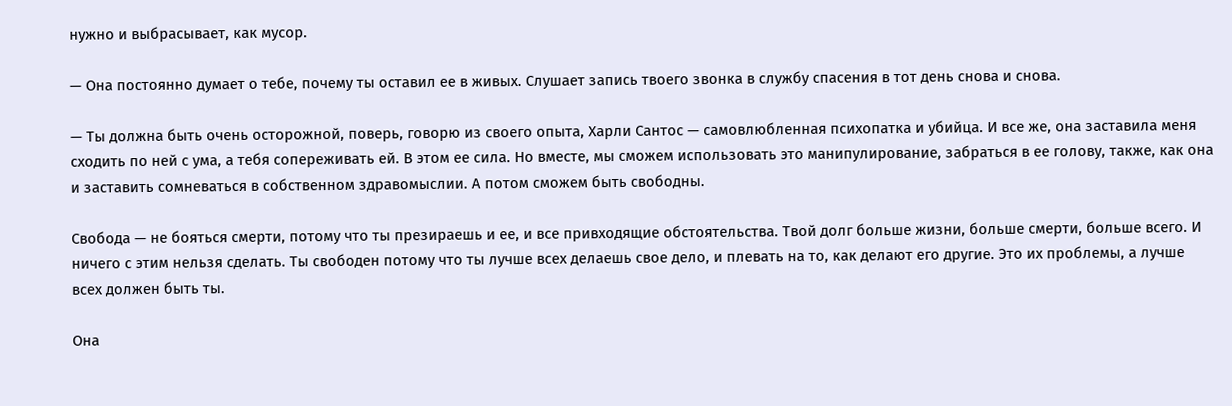нужно и выбрасывает, как мусор.

— Она постоянно думает о тебе, почему ты оставил ее в живых. Слушает запись твоего звонка в службу спасения в тот день снова и снова.

— Ты должна быть очень осторожной, поверь, говорю из своего опыта, Харли Сантос — самовлюбленная психопатка и убийца. И все же, она заставила меня сходить по ней с ума, а тебя сопереживать ей. В этом ее сила. Но вместе, мы сможем использовать это манипулирование, забраться в ее голову, также, как она и заставить сомневаться в собственном здравомыслии. А потом сможем быть свободны.

Свобода — не бояться смерти, потому что ты презираешь и ее, и все привходящие обстоятельства. Твой долг больше жизни, больше смерти, больше всего. И ничего с этим нельзя сделать. Ты свободен потому что ты лучше всех делаешь свое дело, и плевать на то, как делают его другие. Это их проблемы, а лучше всех должен быть ты.

Она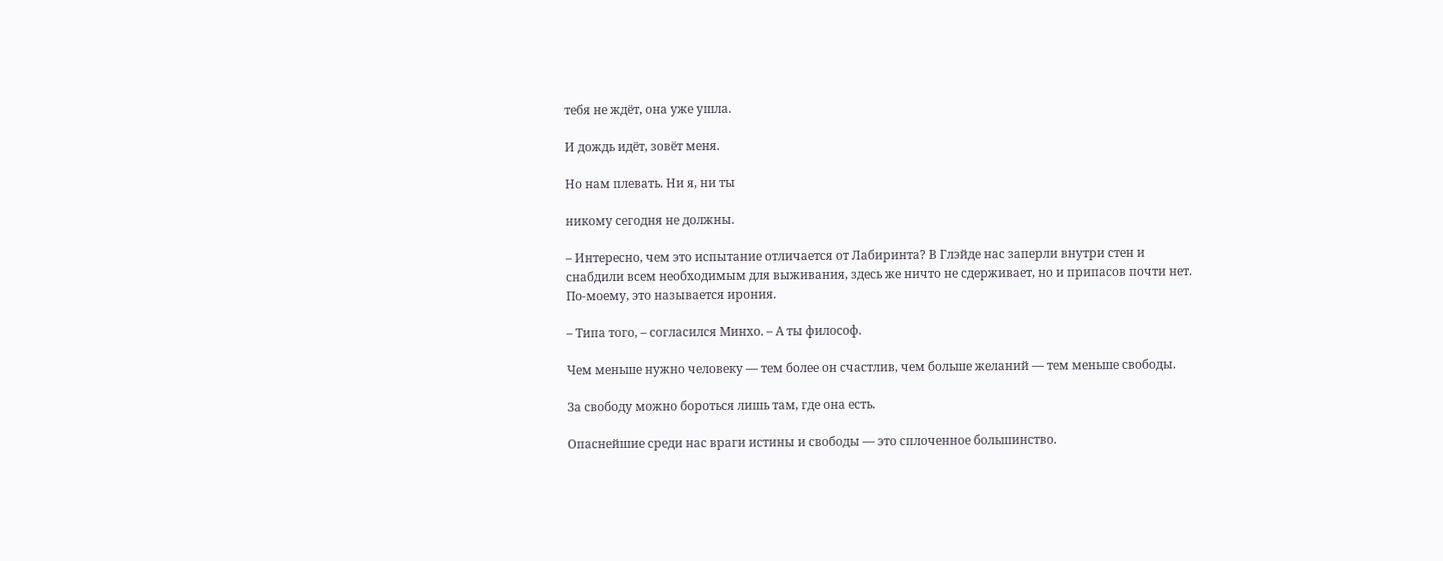тебя не ждёт, она уже ушла.

И дождь идёт, зовёт меня.

Но нам плевать. Ни я, ни ты

никому сегодня не должны.

– Интересно, чем это испытание отличается от Лабиринта? В Глэйде нас заперли внутри стен и снабдили всем необходимым для выживания, здесь же ничто не сдерживает, но и припасов почти нет. По-моему, это называется ирония.

– Типа того, – согласился Минхо. – А ты философ.

Чем меньше нужно человеку — тем более он счастлив, чем больше желаний — тем меньше свободы.

За свободу можно бороться лишь там, где она есть.

Опаснейшие среди нас враги истины и свободы — это сплоченное большинство.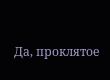Да, проклятое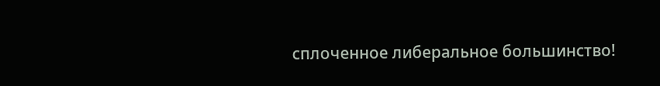сплоченное либеральное большинство!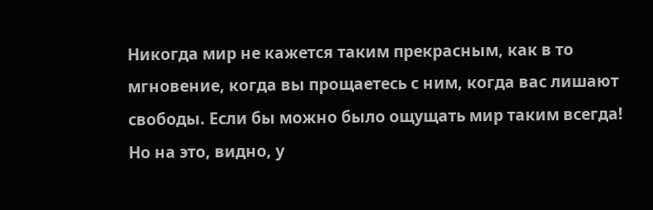Никогда мир не кажется таким прекрасным, как в то мгновение, когда вы прощаетесь с ним, когда вас лишают свободы. Если бы можно было ощущать мир таким всегда! Но на это, видно, у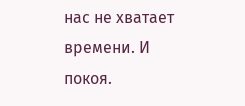нас не хватает времени. И покоя.